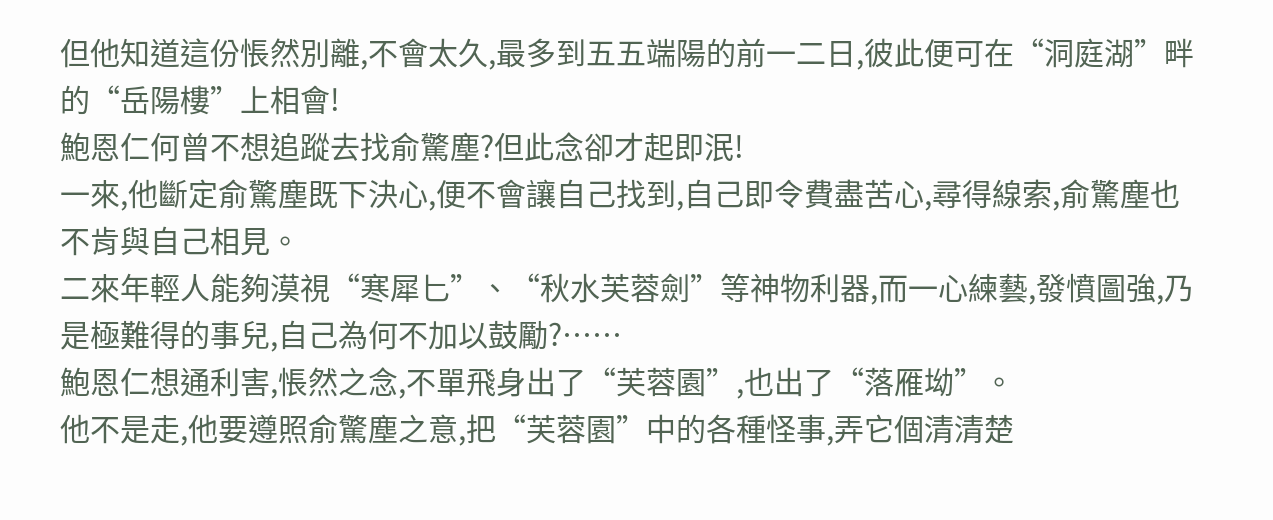但他知道這份悵然別離,不會太久,最多到五五端陽的前一二日,彼此便可在“洞庭湖”畔的“岳陽樓”上相會!
鮑恩仁何曾不想追蹤去找俞驚塵?但此念卻才起即泯!
一來,他斷定俞驚塵既下決心,便不會讓自己找到,自己即令費盡苦心,尋得線索,俞驚塵也不肯與自己相見。
二來年輕人能夠漠視“寒犀匕”、“秋水芙蓉劍”等神物利器,而一心練藝,發憤圖強,乃是極難得的事兒,自己為何不加以鼓勵?……
鮑恩仁想通利害,悵然之念,不單飛身出了“芙蓉園”,也出了“落雁坳”。
他不是走,他要遵照俞驚塵之意,把“芙蓉園”中的各種怪事,弄它個清清楚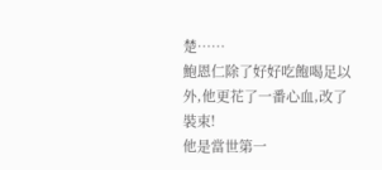楚……
鮑恩仁除了好好吃飽喝足以外,他更花了一番心血,改了裝束!
他是當世第一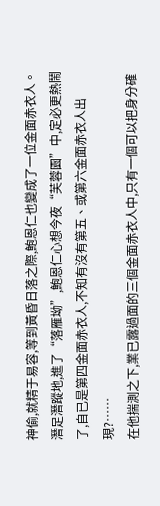神偷,就精于易容,等到黃昏日落之際,鮑恩仁也變成了一位金面赤衣人。
潛足潛蹤地,進了“落雁坳”,鮑恩仁心想今夜“芙蓉園”中,定必更熱鬧了,自已是第四金面赤衣人,不知有沒有第五、或第六金面赤衣人出現?……
在他揣測之下,業已露過面的三個金面赤衣人中,只有一個可以把身分確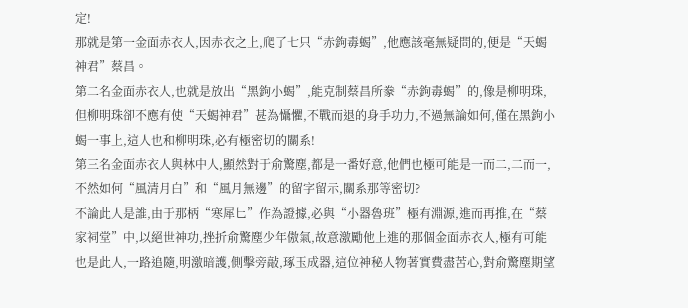定!
那就是第一金面赤衣人,因赤衣之上,爬了七只“赤鉤毒蝎”,他應該毫無疑問的,便是“天蝎神君”蔡昌。
第二名金面赤衣人,也就是放出“黑鉤小蝎”,能克制蔡昌所豢“赤鉤毒蝎”的,像是柳明珠,但柳明珠卻不應有使“天蝎神君”甚為懾懼,不戰而退的身手功力,不過無論如何,僅在黑鉤小蝎一事上,這人也和柳明珠,必有極密切的關系!
第三名金面赤衣人與林中人,顯然對于俞驚塵,都是一番好意,他們也極可能是一而二,二而一,不然如何“風清月白”和“風月無邊”的留字留示,關系那等密切?
不論此人是誰,由于那柄“寒犀匕”作為證據,必與“小器魯班”極有淵源,進而再推,在“蔡家祠堂”中,以絕世神功,挫折俞驚塵少年傲氣,故意激勵他上進的那個金面赤衣人,極有可能也是此人,一路追隨,明激暗護,側擊旁敲,琢玉成器,這位神秘人物著實費盡苦心,對俞驚塵期望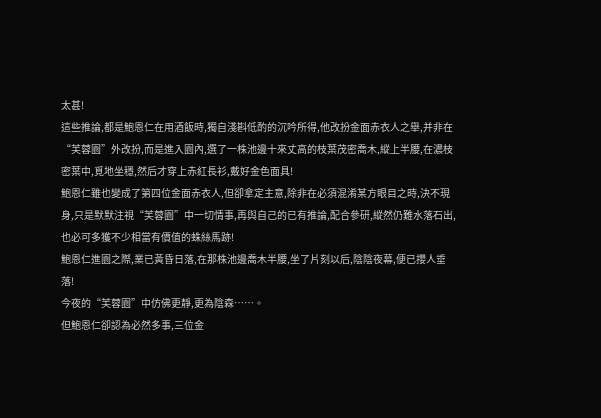太甚!
這些推論,都是鮑恩仁在用酒飯時,獨自淺斟低酌的沉吟所得,他改扮金面赤衣人之舉,并非在“芙蓉園”外改扮,而是進入園內,選了一株池邊十來丈高的枝葉茂密喬木,縱上半腰,在濃枝密葉中,覓地坐穩,然后才穿上赤紅長衫,戴好金色面具!
鮑恩仁雖也變成了第四位金面赤衣人,但卻拿定主意,除非在必須混淆某方眼目之時,決不現身,只是默默注視“芙蓉園”中一切情事,再與自己的已有推論,配合參研,縱然仍難水落石出,也必可多獲不少相當有價值的蛛絲馬跡!
鮑恩仁進園之際,業已黃昏日落,在那株池邊喬木半腰,坐了片刻以后,陰陰夜幕,便已攖人垂落!
今夜的“芙蓉園”中仿佛更靜,更為陰森……。
但鮑恩仁卻認為必然多事,三位金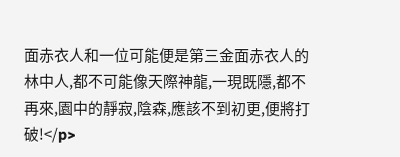面赤衣人和一位可能便是第三金面赤衣人的林中人,都不可能像天際神龍,一現既隱,都不再來,園中的靜寂,陰森,應該不到初更,便將打破!</p>